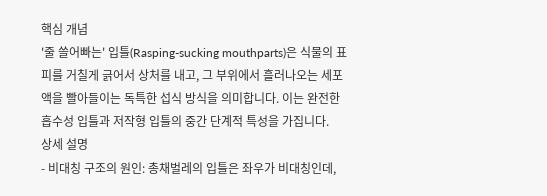핵심 개념
'줄 쓸어빠는' 입틀(Rasping-sucking mouthparts)은 식물의 표피를 거칠게 긁어서 상처를 내고, 그 부위에서 흘러나오는 세포액을 빨아들이는 독특한 섭식 방식을 의미합니다. 이는 완전한 흡수성 입틀과 저작형 입틀의 중간 단계적 특성을 가집니다.
상세 설명
- 비대칭 구조의 원인: 총채벌레의 입틀은 좌우가 비대칭인데,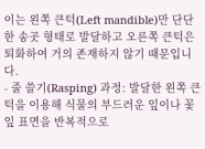이는 왼쪽 큰턱(Left mandible)만 단단한 송곳 형태로 발달하고 오른쪽 큰턱은 퇴화하여 거의 존재하지 않기 때문입니다.
- 줄 쓸기(Rasping) 과정: 발달한 왼쪽 큰턱을 이용해 식물의 부드러운 잎이나 꽃잎 표면을 반복적으로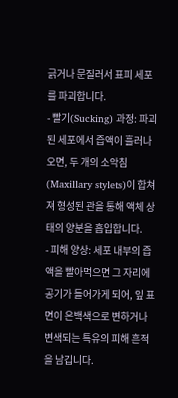긁거나 문질러서 표피 세포를 파괴합니다.
- 빨기(Sucking) 과정: 파괴된 세포에서 즙액이 흘러나오면, 두 개의 소악침(Maxillary stylets)이 합쳐져 형성된 관을 통해 액체 상태의 양분을 흡입합니다.
- 피해 양상: 세포 내부의 즙액을 빨아먹으면 그 자리에 공기가 들어가게 되어, 잎 표면이 은백색으로 변하거나 변색되는 특유의 피해 흔적을 남깁니다.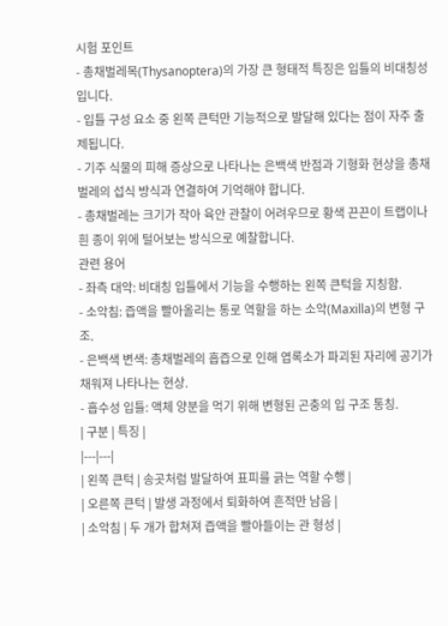시험 포인트
- 총채벌레목(Thysanoptera)의 가장 큰 형태적 특징은 입틀의 비대칭성입니다.
- 입틀 구성 요소 중 왼쪽 큰턱만 기능적으로 발달해 있다는 점이 자주 출제됩니다.
- 기주 식물의 피해 증상으로 나타나는 은백색 반점과 기형화 현상을 총채벌레의 섭식 방식과 연결하여 기억해야 합니다.
- 총채벌레는 크기가 작아 육안 관찰이 어려우므로 황색 끈끈이 트랩이나 흰 종이 위에 털어보는 방식으로 예찰합니다.
관련 용어
- 좌측 대악: 비대칭 입틀에서 기능을 수행하는 왼쪽 큰턱을 지칭함.
- 소악침: 즙액을 빨아올리는 통로 역할을 하는 소악(Maxilla)의 변형 구조.
- 은백색 변색: 총채벌레의 흡즙으로 인해 엽록소가 파괴된 자리에 공기가 채워져 나타나는 현상.
- 흡수성 입틀: 액체 양분을 먹기 위해 변형된 곤충의 입 구조 통칭.
| 구분 | 특징 |
|---|---|
| 왼쪽 큰턱 | 송곳처럼 발달하여 표피를 긁는 역할 수행 |
| 오른쪽 큰턱 | 발생 과정에서 퇴화하여 흔적만 남음 |
| 소악침 | 두 개가 합쳐져 즙액을 빨아들이는 관 형성 |